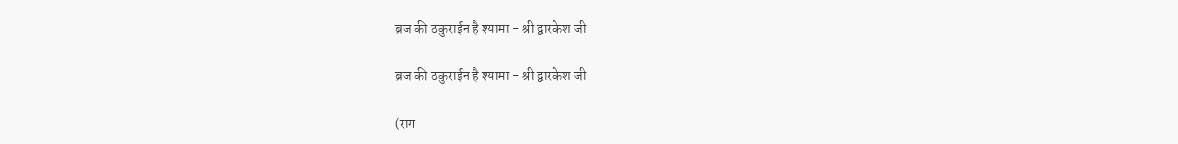ब्रज की ठकुराईन है श्यामा - श्री द्वारकेश जी

ब्रज की ठकुराईन है श्यामा - श्री द्वारकेश जी

(राग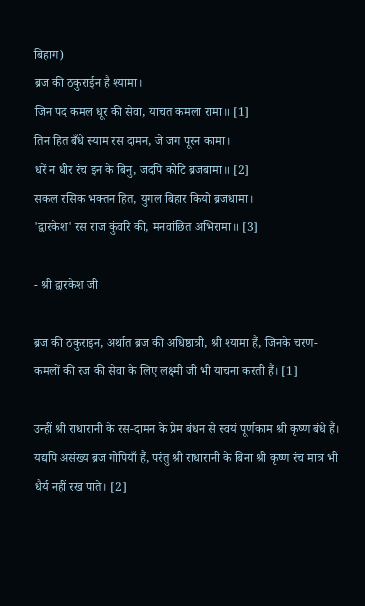बिहाग)
ब्रज की ठकुराईन है श्यामा।
जिन पद कमल धूर की सेवा, याचत कमला रामा॥ [1]
तिन हित बँधे स्याम रस दामन, जे जग पूरन कामा।
धरें न धीर रंच इन के बिनु, जदपि कोटि ब्रजबामा॥ [2]
सकल रसिक भक्तन हित, युगल बिहार कियो ब्रजधामा।
'द्वारकेश' रस राज कुंवरि की, मनवांछित अभिरामा॥ [3]

- श्री द्वारकेश जी

ब्रज की ठकुराइन, अर्थात ब्रज की अधिष्ठात्री, श्री श्यामा हैं, जिनके चरण-कमलों की रज की सेवा के लिए लक्ष्मी जी भी याचना करती हैं। [1]

उन्हीं श्री राधारानी के रस-दामन के प्रेम बंधन से स्वयं पूर्णकाम श्री कृष्ण बंधे हैं। यद्यपि असंख्य ब्रज गोपियाँ हैं, परंतु श्री राधारानी के बिना श्री कृष्ण रंच मात्र भी धैर्य नहीं रख पाते। [2]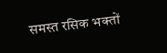समस्त रसिक भक्तों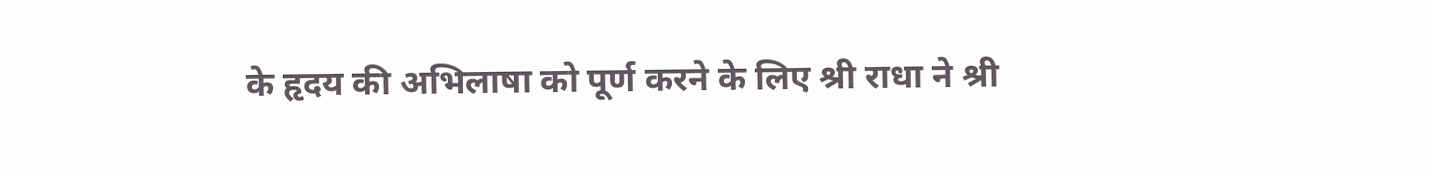के हृदय की अभिलाषा को पूर्ण करने के लिए श्री राधा ने श्री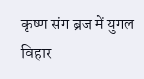कृष्ण संग ब्रज में युगल विहार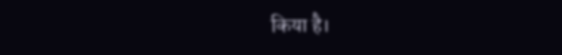किया है।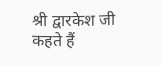श्री द्वारकेश जी कहते हैं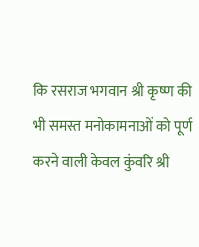कि रसराज भगवान श्री कृष्ण की भी समस्त मनोकामनाओं को पूर्ण करने वाली केवल कुंवरि श्री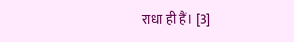राधा ही हैं। [3]